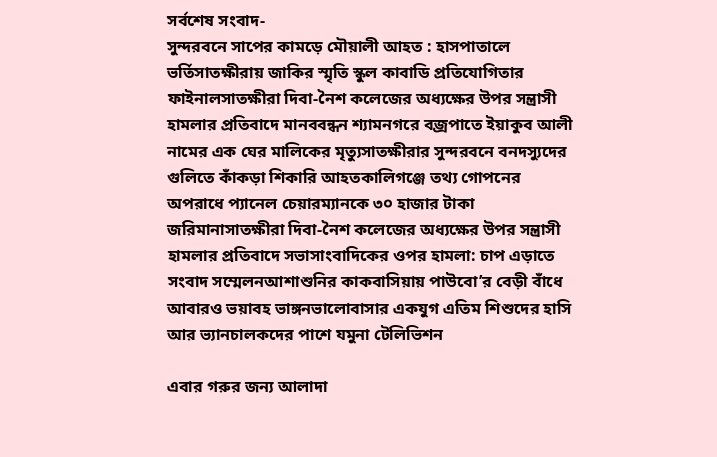সর্বশেষ সংবাদ-
সুন্দরবনে সাপের কামড়ে মৌয়ালী আহত : হাসপাতালে ভর্তিসাতক্ষীরায় জাকির স্মৃতি স্কুল কাবাডি প্রতিযোগিতার ফাইনালসাতক্ষীরা দিবা-নৈশ কলেজের অধ্যক্ষের উপর সন্ত্রাসী হামলার প্রতিবাদে মানববন্ধন শ্যামনগরে বজ্রপাতে ইয়াকুব আলী নামের এক ঘের মালিকের মৃত্যুসাতক্ষীরার সুন্দরবনে বনদস্যুদের গুলিতে কাঁকড়া শিকারি আহতকালিগঞ্জে তথ্য গোপনের অপরাধে প্যানেল চেয়ারম্যানকে ৩০ হাজার টাকা জরিমানাসাতক্ষীরা দিবা-নৈশ কলেজের অধ্যক্ষের উপর সন্ত্রাসী হামলার প্রতিবাদে সভাসাংবাদিকের ওপর হামলা: চাপ এড়াতে সংবাদ সম্মেলনআশাশুনির কাকবাসিয়ায় পাউবো’র বেড়ী বাঁধে আবারও ভয়াবহ ভাঙ্গনভালোবাসার একযুগ এতিম শিশুদের হাসি আর ভ্যানচালকদের পাশে যমুনা টেলিভিশন

এবার গরুর জন্য আলাদা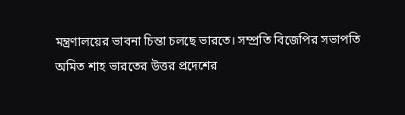মন্ত্রণালয়ের ভাবনা চিন্তা চলছে ভারতে। সম্প্রতি বিজেপির সভাপতি অমিত শাহ ভারতের উত্তর প্রদেশের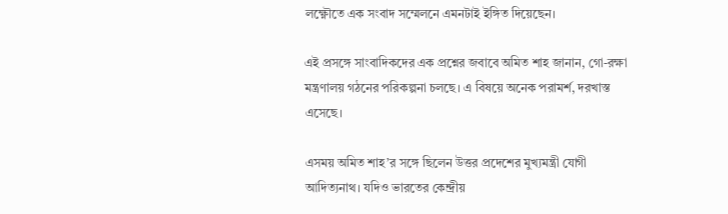লক্ষ্ণৌতে এক সংবাদ সম্মেলনে এমনটাই ইঙ্গিত দিয়েছেন।

এই প্রসঙ্গে সাংবাদিকদের এক প্রশ্নের জবাবে অমিত শাহ জানান, গো-রক্ষা মন্ত্রণালয় গঠনের পরিকল্পনা চলছে। এ বিষয়ে অনেক পরামর্শ, দরখাস্ত এসেছে।

এসময় অমিত শাহ’র সঙ্গে ছিলেন উত্তর প্রদেশের মুখ্যমন্ত্রী যোগী আদিত্যনাথ। যদিও ভারতের কেন্দ্রীয়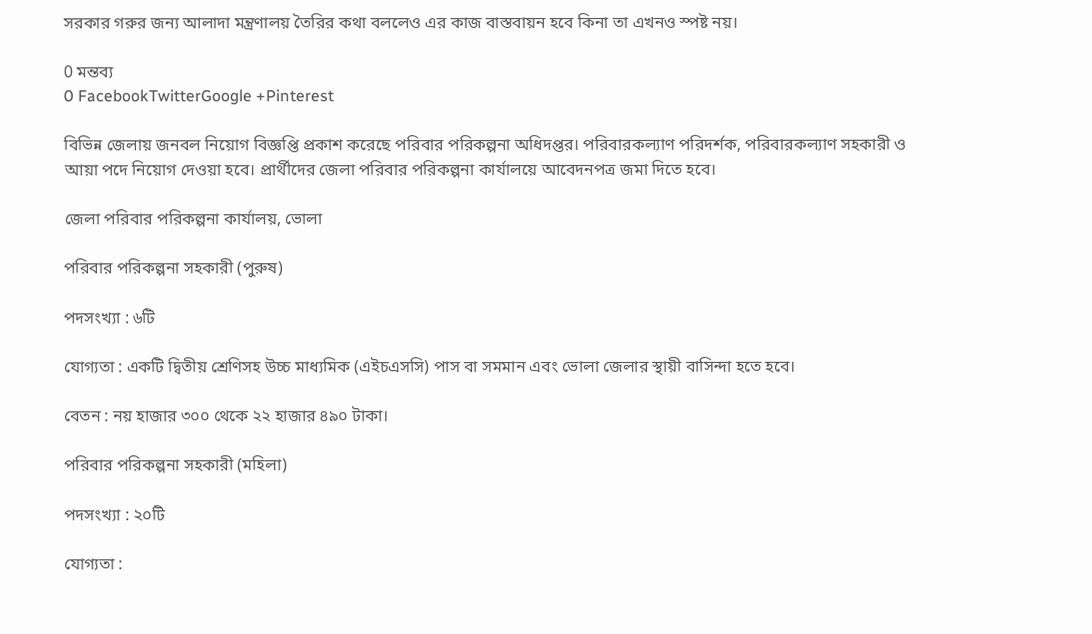সরকার গরুর জন্য আলাদা মন্ত্রণালয় তৈরির কথা বললেও এর কাজ বাস্তবায়ন হবে কিনা তা এখনও স্পষ্ট নয়।

0 মন্তব্য
0 FacebookTwitterGoogle +Pinterest

বিভিন্ন জেলায় জনবল নিয়োগ বিজ্ঞপ্তি প্রকাশ করেছে পরিবার পরিকল্পনা অধিদপ্তর। পরিবারকল্যাণ পরিদর্শক, পরিবারকল্যাণ সহকারী ও আয়া পদে নিয়োগ দেওয়া হবে। প্রার্থীদের জেলা পরিবার পরিকল্পনা কার্যালয়ে আবেদনপত্র জমা দিতে হবে।

জেলা পরিবার পরিকল্পনা কার্যালয়, ভোলা

পরিবার পরিকল্পনা সহকারী (পুরুষ)

পদসংখ্যা : ৬টি

যোগ্যতা : একটি দ্বিতীয় শ্রেণিসহ উচ্চ মাধ্যমিক (এইচএসসি) পাস বা সমমান এবং ভোলা জেলার স্থায়ী বাসিন্দা হতে হবে।

বেতন : নয় হাজার ৩০০ থেকে ২২ হাজার ৪৯০ টাকা।

পরিবার পরিকল্পনা সহকারী (মহিলা)

পদসংখ্যা : ২০টি

যোগ্যতা :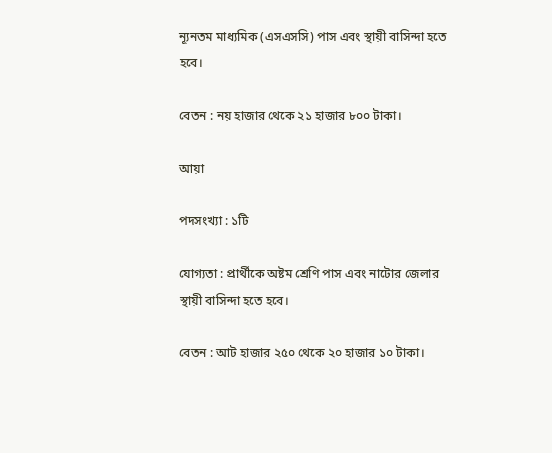ন্যূনতম মাধ্যমিক (এসএসসি) পাস এবং স্থায়ী বাসিন্দা হতে হবে।

বেতন : নয় হাজার থেকে ২১ হাজার ৮০০ টাকা।

আয়া

পদসংখ্যা : ১টি

যোগ্যতা : প্রার্থীকে অষ্টম শ্রেণি পাস এবং নাটোর জেলার স্থায়ী বাসিন্দা হতে হবে।

বেতন : আট হাজার ২৫০ থেকে ২০ হাজার ১০ টাকা।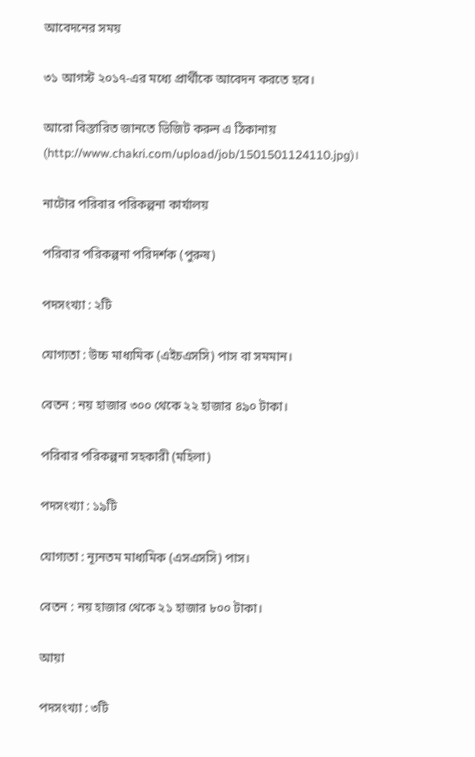আবেদনের সময়

৩১ আগস্ট ২০১৭-এর মধ্যে প্রার্থীকে আবেদন করতে হবে।

আরো বিস্তারিত জানতে ভিজিট করুন এ ঠিকানায় (http://www.chakri.com/upload/job/1501501124110.jpg)।

নাটোর পরিবার পরিকল্পনা কার্যালয়

পরিবার পরিকল্পনা পরিদর্শক (পুরুষ)

পদসংখ্যা : ২টি

যোগ্যতা : উচ্চ মাধ্যমিক (এইচএসসি) পাস বা সমমান।

বেতন : নয় হাজার ৩০০ থেকে ২২ হাজার ৪৯০ টাকা।

পরিবার পরিকল্পনা সহকারী (মহিলা)

পদসংখ্যা : ১৯টি

যোগ্যতা : ন্যূনতম মাধ্যমিক (এসএসসি) পাস।

বেতন : নয় হাজার থেকে ২১ হাজার ৮০০ টাকা।

আয়া

পদসংখ্যা : ৩টি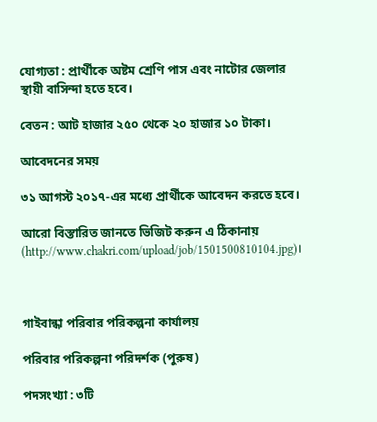যোগ্যতা : প্রার্থীকে অষ্টম শ্রেণি পাস এবং নাটোর জেলার স্থায়ী বাসিন্দা হতে হবে।

বেতন : আট হাজার ২৫০ থেকে ২০ হাজার ১০ টাকা।

আবেদনের সময়

৩১ আগস্ট ২০১৭-এর মধ্যে প্রার্থীকে আবেদন করতে হবে।

আরো বিস্তারিত জানতে ভিজিট করুন এ ঠিকানায় (http://www.chakri.com/upload/job/1501500810104.jpg)।



গাইবান্ধা পরিবার পরিকল্পনা কার্যালয়

পরিবার পরিকল্পনা পরিদর্শক (পুরুষ)

পদসংখ্যা : ৩টি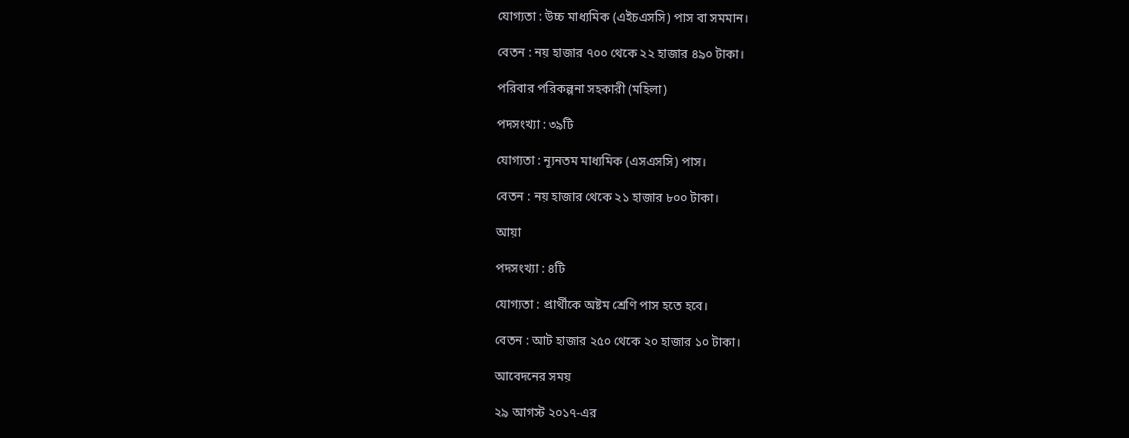যোগ্যতা : উচ্চ মাধ্যমিক (এইচএসসি) পাস বা সমমান।

বেতন : নয় হাজার ৭০০ থেকে ২২ হাজার ৪৯০ টাকা।

পরিবার পরিকল্পনা সহকারী (মহিলা)

পদসংখ্যা : ৩৯টি

যোগ্যতা : ন্যূনতম মাধ্যমিক (এসএসসি) পাস।

বেতন : নয় হাজার থেকে ২১ হাজার ৮০০ টাকা।

আয়া

পদসংখ্যা : ৪টি

যোগ্যতা : প্রার্থীকে অষ্টম শ্রেণি পাস হতে হবে।

বেতন : আট হাজার ২৫০ থেকে ২০ হাজার ১০ টাকা।

আবেদনের সময়

২৯ আগস্ট ২০১৭-এর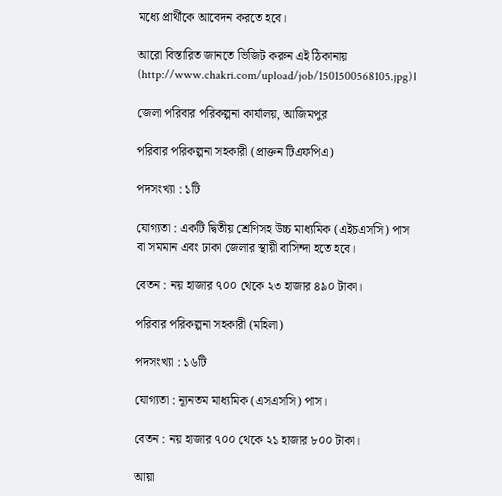মধ্যে প্রার্থীকে আবেদন করতে হবে।

আরো বিস্তারিত জানতে ভিজিট করুন এই ঠিকানায় (http://www.chakri.com/upload/job/1501500568105.jpg)।

জেলা পরিবার পরিকল্পনা কার্যালয়, আজিমপুর

পরিবার পরিকল্পনা সহকারী (প্রাক্তন টিএফপিএ)

পদসংখ্যা : ১টি

যোগ্যতা : একটি দ্বিতীয় শ্রেণিসহ উচ্চ মাধ্যমিক (এইচএসসি) পাস বা সমমান এবং ঢাকা জেলার স্থায়ী বাসিন্দা হতে হবে।

বেতন : নয় হাজার ৭০০ থেকে ২৩ হাজার ৪৯০ টাকা।

পরিবার পরিকল্পনা সহকারী (মহিলা)

পদসংখ্যা : ১৬টি

যোগ্যতা : ন্যূনতম মাধ্যমিক (এসএসসি) পাস।

বেতন : নয় হাজার ৭০০ থেকে ২১ হাজার ৮০০ টাকা।

আয়া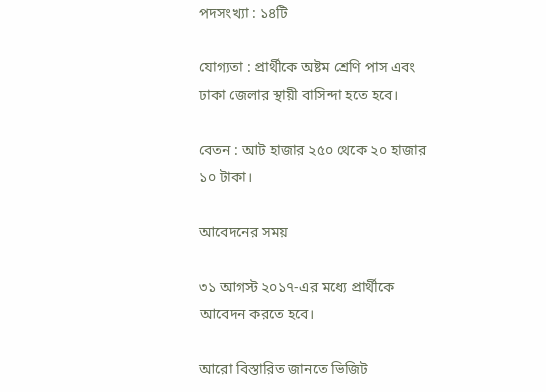পদসংখ্যা : ১৪টি

যোগ্যতা : প্রার্থীকে অষ্টম শ্রেণি পাস এবং ঢাকা জেলার স্থায়ী বাসিন্দা হতে হবে।

বেতন : আট হাজার ২৫০ থেকে ২০ হাজার ১০ টাকা।

আবেদনের সময়

৩১ আগস্ট ২০১৭-এর মধ্যে প্রার্থীকে আবেদন করতে হবে।

আরো বিস্তারিত জানতে ভিজিট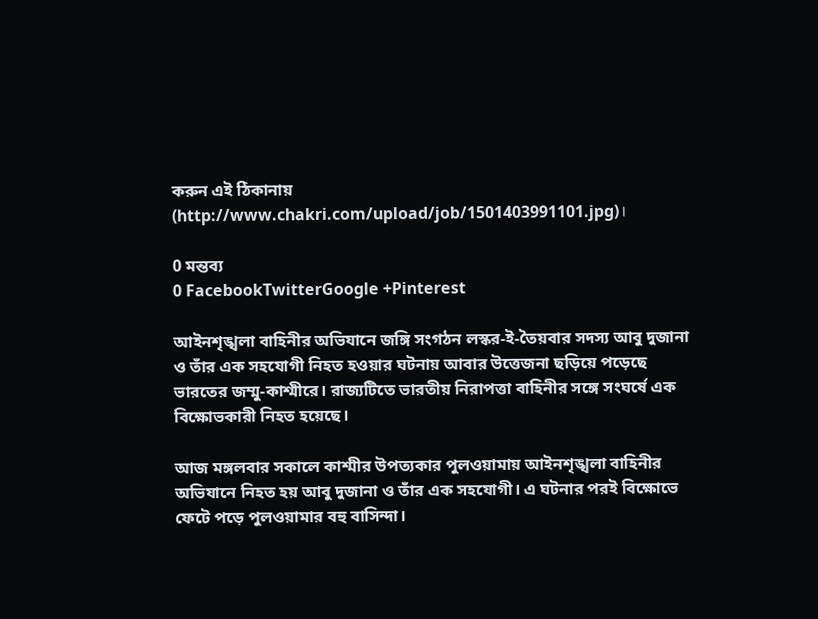করুন এই ঠিকানায় (http://www.chakri.com/upload/job/1501403991101.jpg)।

0 মন্তব্য
0 FacebookTwitterGoogle +Pinterest

আইনশৃঙ্খলা বাহিনীর অভিযানে জঙ্গি সংগঠন লস্কর-ই-তৈয়বার সদস্য আবু দুজানা ও তাঁর এক সহযোগী নিহত হওয়ার ঘটনায় আবার উত্তেজনা ছড়িয়ে পড়েছে ভারতের জম্মু-কাশ্মীরে। রাজ্যটিতে ভারতীয় নিরাপত্তা বাহিনীর সঙ্গে সংঘর্ষে এক বিক্ষোভকারী নিহত হয়েছে।

আজ মঙ্গলবার সকালে কাশ্মীর উপত্যকার পুলওয়ামায় আইনশৃঙ্খলা বাহিনীর অভিযানে নিহত হয় আবু দুজানা ও তাঁর এক সহযোগী। এ ঘটনার পরই বিক্ষোভে ফেটে পড়ে পুলওয়ামার বহু বাসিন্দা।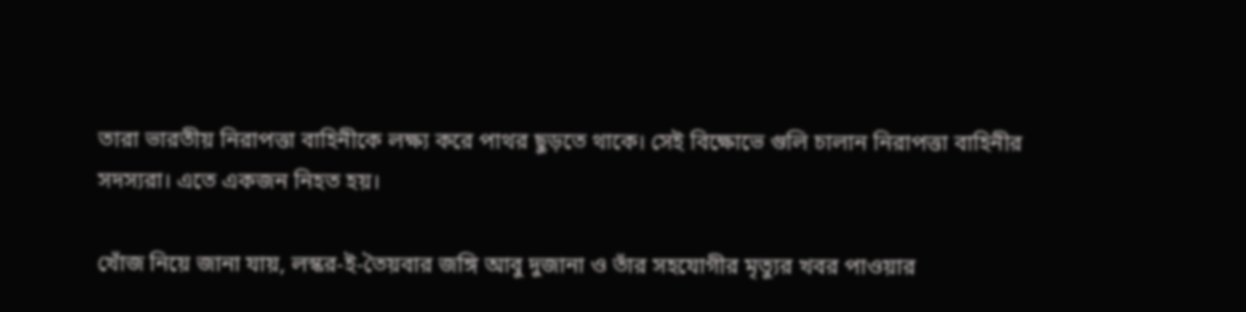তারা ভারতীয় নিরাপত্তা বাহিনীকে লক্ষ্য করে পাথর ছুড়তে থাকে। সেই বিক্ষোভে গুলি চালান নিরাপত্তা বাহিনীর সদস্যরা। এতে একজন নিহত হয়।

খোঁজ নিয়ে জানা যায়, লস্কর-ই-তৈয়বার জঙ্গি আবু দুজানা ও তাঁর সহযোগীর মৃত্যুর খবর পাওয়ার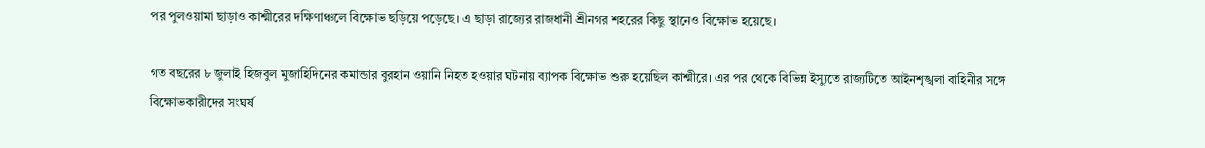পর পুলওয়ামা ছাড়াও কাশ্মীরের দক্ষিণাঞ্চলে বিক্ষোভ ছড়িয়ে পড়েছে। এ ছাড়া রাজ্যের রাজধানী শ্রীনগর শহরের কিছু স্থানেও বিক্ষোভ হয়েছে।

গত বছরের ৮ জুলাই হিজবুল মুজাহিদিনের কমান্ডার বুরহান ওয়ানি নিহত হওয়ার ঘটনায় ব্যাপক বিক্ষোভ শুরু হয়েছিল কাশ্মীরে। এর পর থেকে বিভিন্ন ইস্যুতে রাজ্যটিতে আইনশৃঙ্খলা বাহিনীর সঙ্গে বিক্ষোভকারীদের সংঘর্ষ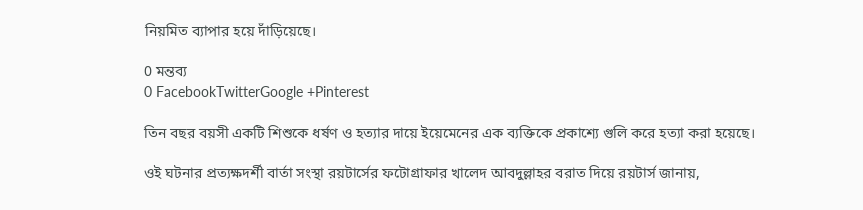নিয়মিত ব্যাপার হয়ে দাঁড়িয়েছে।

0 মন্তব্য
0 FacebookTwitterGoogle +Pinterest

তিন বছর বয়সী একটি শিশুকে ধর্ষণ ও হত্যার দায়ে ইয়েমেনের এক ব্যক্তিকে প্রকাশ্যে গুলি করে হত্যা করা হয়েছে।

ওই ঘটনার প্রত্যক্ষদর্শী বার্তা সংস্থা রয়টার্সের ফটোগ্রাফার খালেদ আবদুল্লাহর বরাত দিয়ে রয়টার্স জানায়,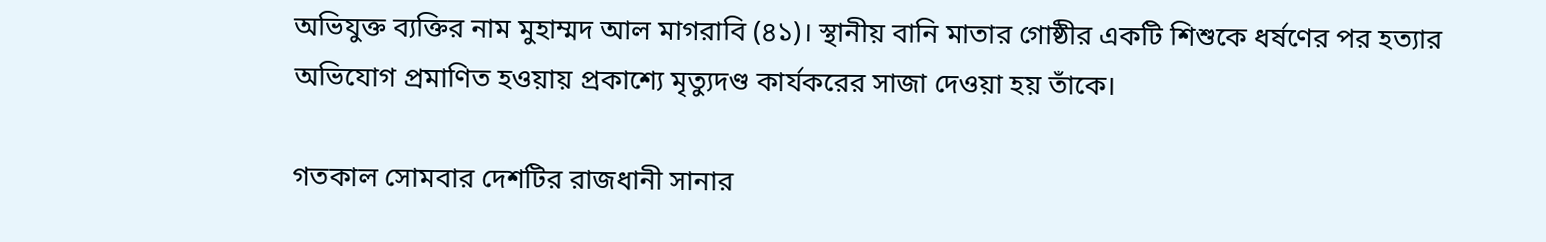অভিযুক্ত ব্যক্তির নাম মুহাম্মদ আল মাগরাবি (৪১)। স্থানীয় বানি মাতার গোষ্ঠীর একটি শিশুকে ধর্ষণের পর হত্যার অভিযোগ প্রমাণিত হওয়ায় প্রকাশ্যে মৃত্যুদণ্ড কার্যকরের সাজা দেওয়া হয় তাঁকে।

গতকাল সোমবার দেশটির রাজধানী সানার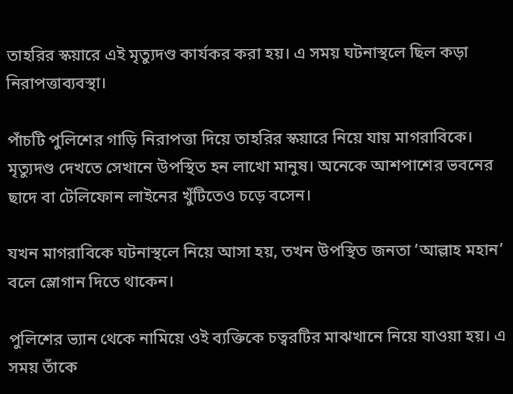তাহরির স্কয়ারে এই মৃত্যুদণ্ড কার্যকর করা হয়। এ সময় ঘটনাস্থলে ছিল কড়া নিরাপত্তাব্যবস্থা।

পাঁচটি পুলিশের গাড়ি নিরাপত্তা দিয়ে তাহরির স্কয়ারে নিয়ে যায় মাগরাবিকে। মৃত্যুদণ্ড দেখতে সেখানে উপস্থিত হন লাখো মানুষ। অনেকে আশপাশের ভবনের ছাদে বা টেলিফোন লাইনের খুঁটিতেও চড়ে বসেন।

যখন মাগরাবিকে ঘটনাস্থলে নিয়ে আসা হয়, তখন উপস্থিত জনতা ‘আল্লাহ মহান’ বলে স্লোগান দিতে থাকেন।

পুলিশের ভ্যান থেকে নামিয়ে ওই ব্যক্তিকে চত্বরটির মাঝখানে নিয়ে যাওয়া হয়। এ সময় তাঁকে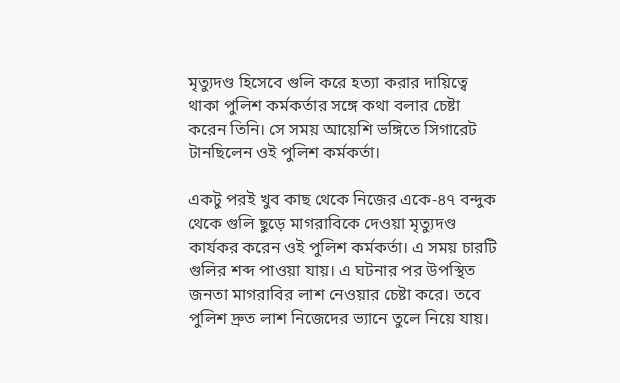মৃত্যুদণ্ড হিসেবে গুলি করে হত্যা করার দায়িত্বে থাকা পুলিশ কর্মকর্তার সঙ্গে কথা বলার চেষ্টা করেন তিনি। সে সময় আয়েশি ভঙ্গিতে সিগারেট টানছিলেন ওই পুলিশ কর্মকর্তা।

একটু পরই খুব কাছ থেকে নিজের একে-৪৭ বন্দুক থেকে গুলি ছুড়ে মাগরাবিকে দেওয়া মৃত্যুদণ্ড কার্যকর করেন ওই পুলিশ কর্মকর্তা। এ সময় চারটি গুলির শব্দ পাওয়া যায়। এ ঘটনার পর উপস্থিত জনতা মাগরাবির লাশ নেওয়ার চেষ্টা করে। তবে পুলিশ দ্রুত লাশ নিজেদের ভ্যানে তুলে নিয়ে যায়।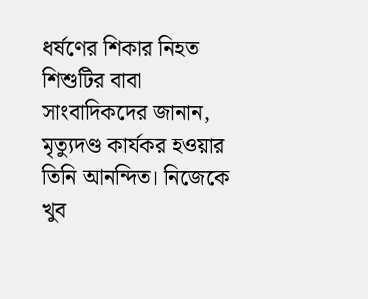ধর্ষণের শিকার নিহত শিশুটির বাবা সাংবাদিকদের জানান, মৃত্যুদণ্ড কার্যকর হওয়ার তিনি আনন্দিত। নিজেকে খুব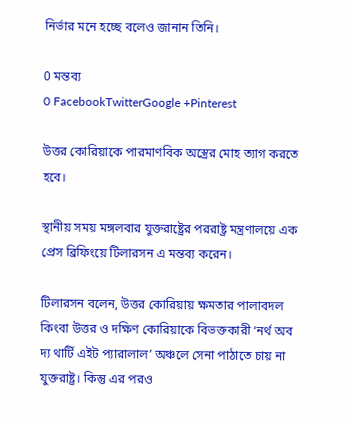নির্ভার মনে হচ্ছে বলেও জানান তিনি।

0 মন্তব্য
0 FacebookTwitterGoogle +Pinterest

উত্তর কোরিয়াকে পারমাণবিক অস্ত্রের মোহ ত্যাগ করতে হবে।

স্থানীয় সময় মঙ্গলবার যুক্তরাষ্ট্রের পররাষ্ট্র মন্ত্রণালয়ে এক প্রেস ব্রিফিংয়ে টিলারসন এ মন্তব্য করেন।

টিলারসন বলেন, উত্তর কোরিয়ায় ক্ষমতার পালাবদল কিংবা উত্তর ও দক্ষিণ কোরিয়াকে বিভক্তকারী ‘নর্থ অব দ্য থার্টি এইট প্যারালাল’ অঞ্চলে সেনা পাঠাতে চায় না যুক্তরাষ্ট্র। কিন্তু এর পরও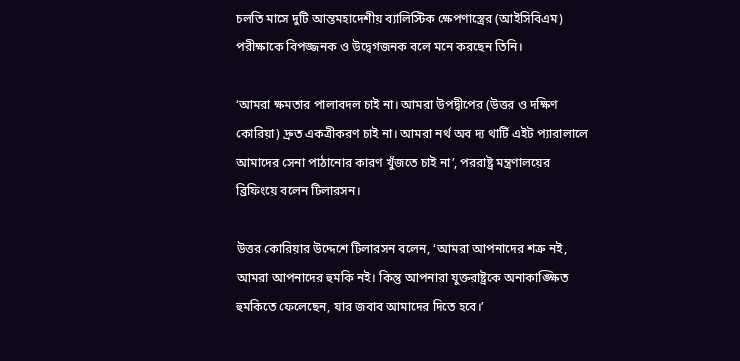চলতি মাসে দুটি আন্তমহাদেশীয় ব্যালিস্টিক ক্ষেপণাস্ত্রের (আইসিবিএম) পরীক্ষাকে বিপজ্জনক ও উদ্বেগজনক বলে মনে করছেন তিনি।

‘আমরা ক্ষমতার পালাবদল চাই না। আমরা উপদ্বীপের (উত্তর ও দক্ষিণ কোরিয়া) দ্রুত একত্রীকরণ চাই না। আমরা নর্থ অব দ্য থার্টি এইট প্যারালালে আমাদের সেনা পাঠানোর কারণ খুঁজতে চাই না’, পররাষ্ট্র মন্ত্রণালয়ের ব্রিফিংয়ে বলেন টিলারসন।

উত্তর কোরিয়ার উদ্দেশে টিলারসন বলেন, ‘আমরা আপনাদের শত্রু নই, আমরা আপনাদের হুমকি নই। কিন্তু আপনারা যুক্তরাষ্ট্রকে অনাকাঙ্ক্ষিত হুমকিতে ফেলেছেন, যার জবাব আমাদের দিতে হবে।’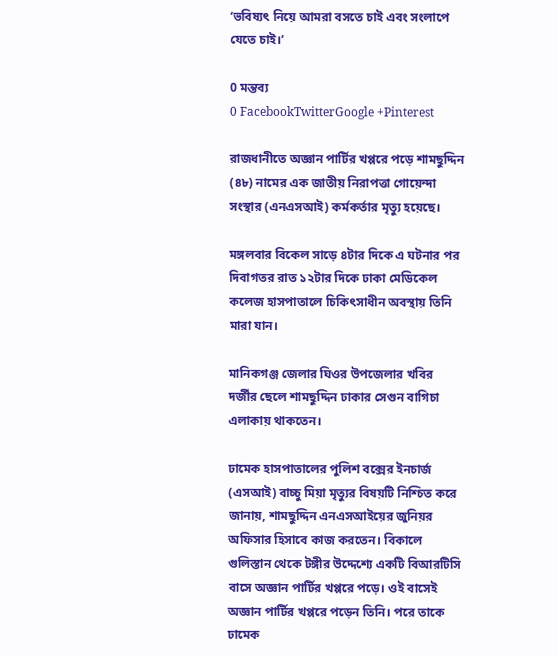‘ভবিষ্যৎ নিয়ে আমরা বসতে চাই এবং সংলাপে যেতে চাই।’

0 মন্তব্য
0 FacebookTwitterGoogle +Pinterest

রাজধানীতে অজ্ঞান পার্টির খপ্পরে পড়ে শামছুদ্দিন (৪৮) নামের এক জাতীয় নিরাপত্তা গোয়েন্দা সংস্থার (এনএসআই) কর্মকর্তার মৃত্যু হয়েছে।

মঙ্গলবার বিকেল সাড়ে ৪টার দিকে এ ঘটনার পর দিবাগতর রাত ১২টার দিকে ঢাকা মেডিকেল কলেজ হাসপাতালে চিকিৎসাধীন অবস্থায় তিনি মারা যান।

মানিকগঞ্জ জেলার ঘিওর উপজেলার খবির দর্জীর ছেলে শামছুদ্দিন ঢাকার সেগুন বাগিচা এলাকায় থাকতেন।

ঢামেক হাসপাতালের পুলিশ বক্সের ইনচার্জ (এসআই) বাচ্চু মিয়া মৃত্যুর বিষয়টি নিশ্চিত করে জানায়, শামছুদ্দিন এনএসআইয়ের জুনিয়র অফিসার হিসাবে কাজ করতেন। বিকালে গুলিস্তান থেকে টঙ্গীর উদ্দেশ্যে একটি বিআরটিসি বাসে অজ্ঞান পার্টির খপ্পরে পড়ে। ওই বাসেই অজ্ঞান পার্টির খপ্পরে পড়েন তিনি। পরে তাকে ঢামেক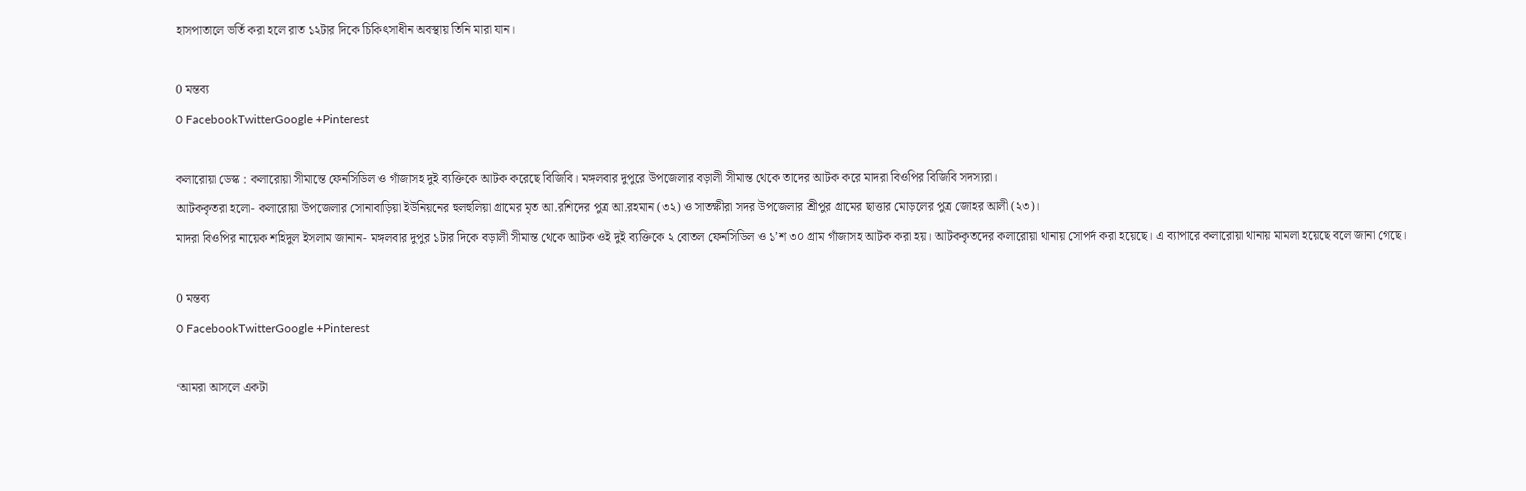হাসপাতালে ভর্তি করা হলে রাত ১২টার দিকে চিকিৎসাধীন অবস্থায় তিনি মারা যান।

0 মন্তব্য
0 FacebookTwitterGoogle +Pinterest

কলারোয়া ডেস্ক : কলারোয়া সীমান্তে ফেনসিডিল ও গাঁজাসহ দুই ব্যক্তিকে আটক করেছে বিজিবি। মঙ্গলবার দুপুরে উপজেলার বড়ালী সীমান্ত থেকে তাদের আটক করে মাদরা বিওপির বিজিবি সদস্যরা।
আটককৃতরা হলো- কলারোয়া উপজেলার সোনাবাড়িয়া ইউনিয়নের হুলহুলিয়া গ্রামের মৃত আ.রশিদের পুত্র আ.রহমান (৩২) ও সাতক্ষীরা সদর উপজেলার শ্রীপুর গ্রামের ছাত্তার মোড়লের পুত্র জোহর আলী (২৩)।
মাদরা বিওপির নায়েক শহিদুল ইসলাম জানান- মঙ্গলবার দুপুর ১টার দিকে বড়ালী সীমান্ত থেকে আটক ওই দুই ব্যক্তিকে ২ বোতল ফেনসিডিল ও ১’শ ৩০ গ্রাম গাঁজাসহ আটক করা হয়। আটককৃতদের কলারোয়া থানায় সোপর্দ করা হয়েছে। এ ব্যাপারে কলারোয়া থানায় মামলা হয়েছে বলে জানা গেছে।

0 মন্তব্য
0 FacebookTwitterGoogle +Pinterest

‘আমরা আসলে একটা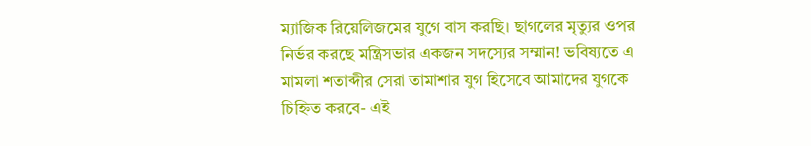ম্যাজিক রিয়েলিজমের যুগে বাস করছি। ছাগলের মৃত্যুর ওপর নির্ভর করছে মন্ত্রিসভার একজন সদস্যের সম্মান! ভবিষ্যতে এ মামলা শতাব্দীর সেরা তামাশার যুগ হিসেবে আমাদের যুগকে চিহ্নিত করবে- এই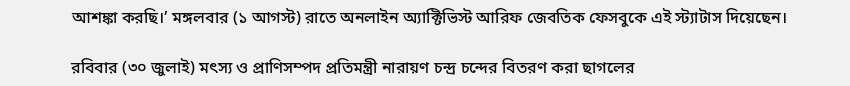আশঙ্কা করছি।’ মঙ্গলবার (১ আগস্ট) রাতে অনলাইন অ্যাক্টিভিস্ট আরিফ জেবতিক ফেসবুকে এই স্ট্যাটাস দিয়েছেন।

রবিবার (৩০ জুলাই) মৎস্য ও প্রাণিসম্পদ প্রতিমন্ত্রী নারায়ণ চন্দ্র চন্দের বিতরণ করা ছাগলের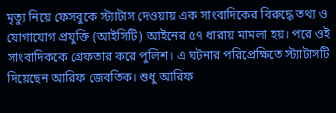মৃত্যু নিয়ে ফেসবুকে স্ট্যাটাস দেওয়ায় এক সাংবাদিকের বিরুদ্ধে তথ্য ও যোগাযোগ প্রযুক্তি (আইসিটি) আইনের ৫৭ ধারায় মামলা হয়। পরে ওই সাংবাদিককে গ্রেফতার করে পুলিশ। এ ঘটনার পরিপ্রেক্ষিতে স্ট্যাটাসটি দিয়েছেন আরিফ জেবতিক। শুধু আরিফ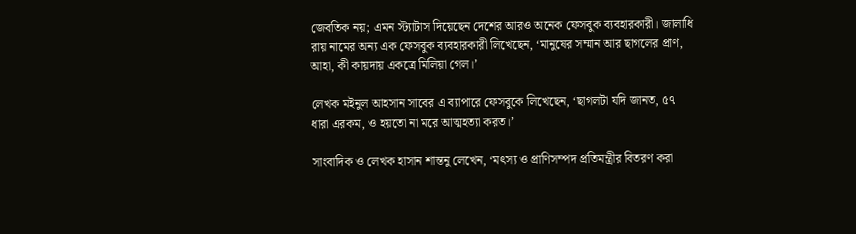জেবতিক নয়; এমন স্ট্যাটাস দিয়েছেন দেশের আরও অনেক ফেসবুক ব্যবহারকারী। জালাধি রায় নামের অন্য এক ফেসবুক ব্যবহারকারী লিখেছেন, ‘মানুষের সম্মান আর ছাগলের প্রাণ, আহা, কী কায়দায় একত্রে মিলিয়া গেল।’

লেখক মইনুল আহসান সাবের এ ব্যাপারে ফেসবুকে লিখেছেন, ‘ছাগলটা যদি জানত, ৫৭ ধারা এরকম, ও হয়তো না মরে আত্মহত্যা করত।’

সাংবাদিক ও লেখক হাসান শান্তনু লেখেন, ‘মৎস্য ও প্রাণিসম্পদ প্রতিমন্ত্রীর বিতরণ করা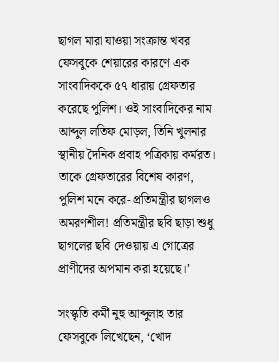ছাগল মারা যাওয়া সংক্রান্ত খবর ফেসবুকে শেয়ারের কারণে এক সাংবাদিককে ৫৭ ধারায় গ্রেফতার করেছে পুলিশ। ওই সাংবাদিকের নাম আব্দুল লতিফ মোড়ল, তিনি খুলনার স্থানীয় দৈনিক প্রবাহ পত্রিকায় কর্মরত। তাকে গ্রেফতারের বিশেষ কারণ, পুলিশ মনে করে- প্রতিমন্ত্রীর ছাগলও অমরণশীল! প্রতিমন্ত্রীর ছবি ছাড়া শুধু ছাগলের ছবি দেওয়ায় এ গোত্রের প্রাণীদের অপমান করা হয়েছে।’

সংস্কৃতি কর্মী নুহু আব্দুলাহ তার ফেসবুকে লিখেছেন, ‘খোদ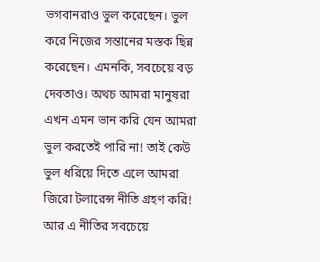ভগবানরাও ভুল করেছেন। ভুল করে নিজের সন্তানের মস্তক ছিন্ন করেছেন। এমনকি, সবচেয়ে বড় দেবতাও। অথচ আমরা মানুষরা এখন এমন ভান করি যেন আমরা ভুল করতেই পারি না! তাই কেউ ভুল ধরিয়ে দিতে এলে আমরা জিরো টলারেন্স নীতি গ্রহণ করি! আর এ নীতির সবচেয়ে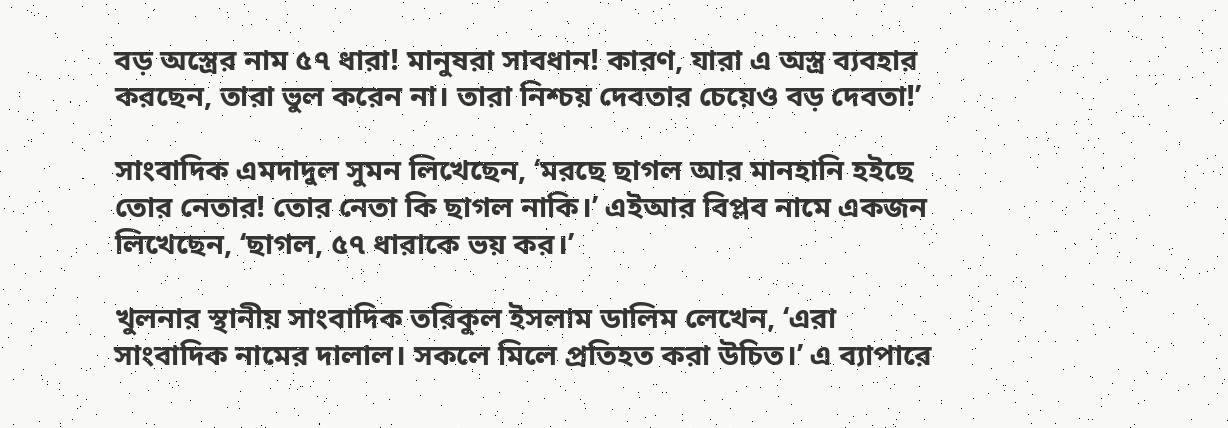বড় অস্ত্রের নাম ৫৭ ধারা! মানুষরা সাবধান! কারণ, যারা এ অস্ত্র ব্যবহার করছেন, তারা ভুল করেন না। তারা নিশ্চয় দেবতার চেয়েও বড় দেবতা!’

সাংবাদিক এমদাদুল সুমন লিখেছেন, ‘মরছে ছাগল আর মানহানি হইছে তোর নেতার! তোর নেতা কি ছাগল নাকি।’ এইআর বিপ্লব নামে একজন লিখেছেন, ‘ছাগল, ৫৭ ধারাকে ভয় কর।’

খুলনার স্থানীয় সাংবাদিক তরিকুল ইসলাম ডালিম লেখেন, ‘এরা সাংবাদিক নামের দালাল। সকলে মিলে প্রতিহত করা উচিত।’ এ ব্যাপারে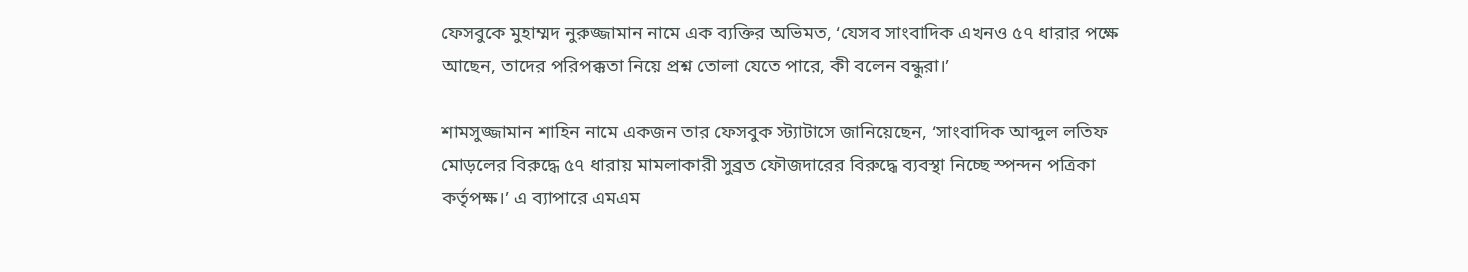ফেসবুকে মুহাম্মদ নুরুজ্জামান নামে এক ব্যক্তির অভিমত, ‘যেসব সাংবাদিক এখনও ৫৭ ধারার পক্ষে আছেন, তাদের পরিপক্কতা নিয়ে প্রশ্ন তোলা যেতে পারে, কী বলেন বন্ধুরা।’

শামসুজ্জামান শাহিন নামে একজন তার ফেসবুক স্ট্যাটাসে জানিয়েছেন, ‘সাংবাদিক আব্দুল লতিফ মোড়লের বিরুদ্ধে ৫৭ ধারায় মামলাকারী সুব্রত ফৌজদারের বিরুদ্ধে ব্যবস্থা নিচ্ছে স্পন্দন পত্রিকা কর্তৃপক্ষ।’ এ ব্যাপারে এমএম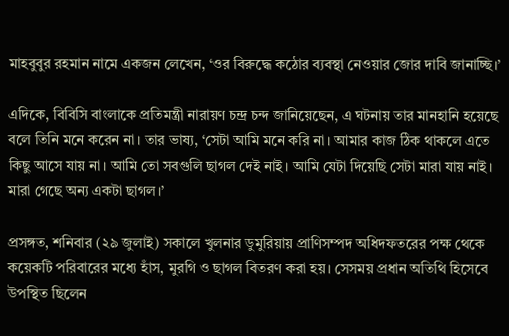মাহবুবুর রহমান নামে একজন লেখেন, ‘ওর বিরুদ্ধে কঠোর ব্যবস্থা নেওয়ার জোর দাবি জানাচ্ছি।’

এদিকে, বিবিসি বাংলাকে প্রতিমন্ত্রী নারায়ণ চন্দ্র চন্দ জানিয়েছেন, এ ঘটনায় তার মানহানি হয়েছে বলে তিনি মনে করেন না। তার ভাষ্য, ‘সেটা আমি মনে করি না। আমার কাজ ঠিক থাকলে এতে কিছু আসে যায় না। আমি তো সবগুলি ছাগল দেই নাই। আমি যেটা দিয়েছি সেটা মারা যায় নাই। মারা গেছে অন্য একটা ছাগল।’

প্রসঙ্গত, শনিবার (২৯ জুলাই) সকালে খুলনার ডুমুরিয়ায় প্রাণিসম্পদ অধিদফতরের পক্ষ থেকে কয়েকটি পরিবারের মধ্যে হাঁস, মুরগি ও ছাগল বিতরণ করা হয়। সেসময় প্রধান অতিথি হিসেবে উপস্থিত ছিলেন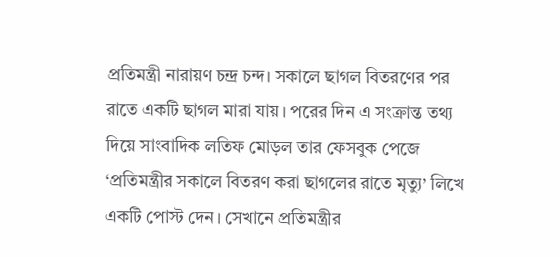প্রতিমন্ত্রী নারায়ণ চন্দ্র চন্দ। সকালে ছাগল বিতরণের পর রাতে একটি ছাগল মারা যায়। পরের দিন এ সংক্রান্ত তথ্য দিয়ে সাংবাদিক লতিফ মোড়ল তার ফেসবুক পেজে ‘প্রতিমন্ত্রীর সকালে বিতরণ করা ছাগলের রাতে মৃত্যু’ লিখে একটি পোস্ট দেন। সেখানে প্রতিমন্ত্রীর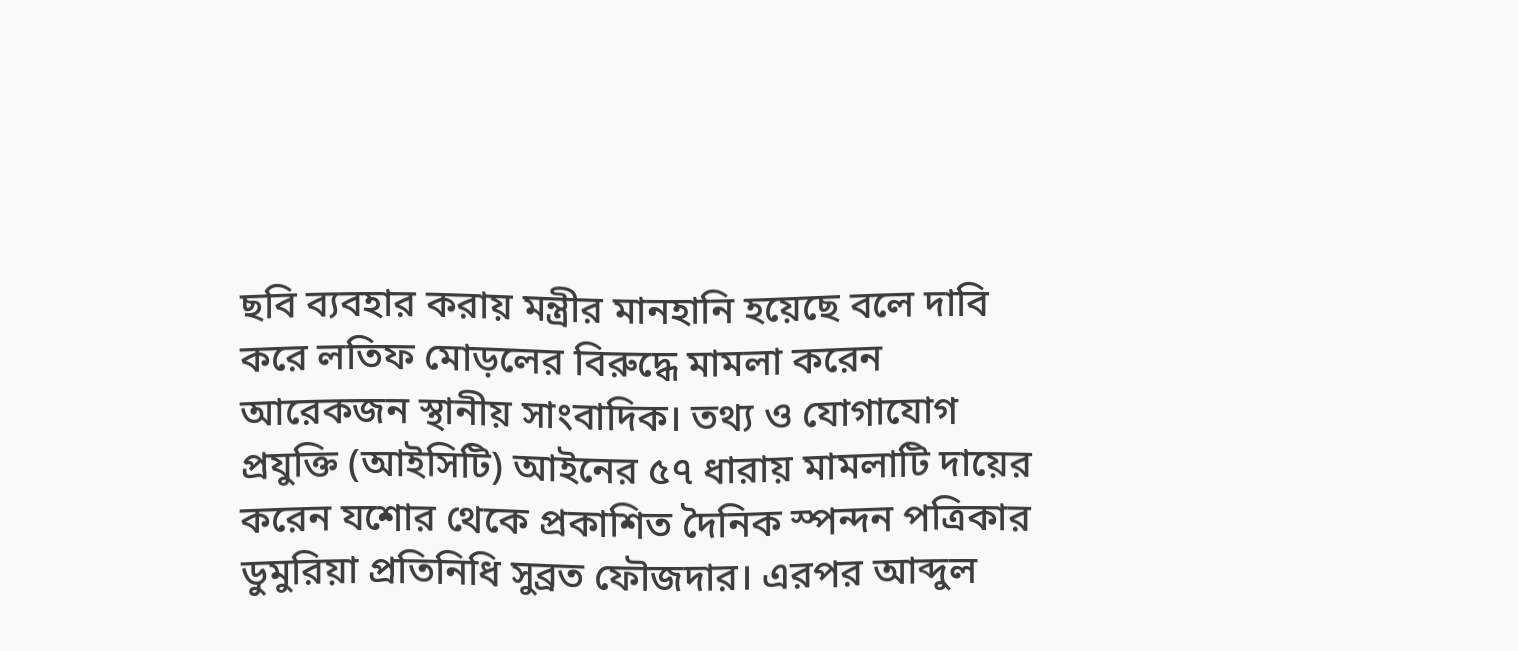ছবি ব্যবহার করায় মন্ত্রীর মানহানি হয়েছে বলে দাবি করে লতিফ মোড়লের বিরুদ্ধে মামলা করেন আরেকজন স্থানীয় সাংবাদিক। তথ্য ও যোগাযোগ প্রযুক্তি (আইসিটি) আইনের ৫৭ ধারায় মামলাটি দায়ের করেন যশোর থেকে প্রকাশিত দৈনিক স্পন্দন পত্রিকার ডুমুরিয়া প্রতিনিধি সুব্রত ফৌজদার। এরপর আব্দুল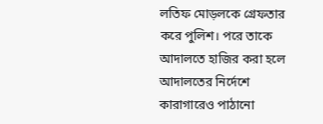লতিফ মোড়লকে গ্রেফতার করে পুলিশ। পরে তাকে আদালতে হাজির করা হলে আদালতের নির্দেশে কারাগারেও পাঠানো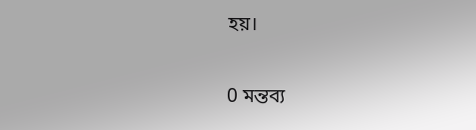হয়।

0 মন্তব্য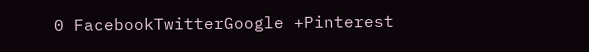0 FacebookTwitterGoogle +Pinterest